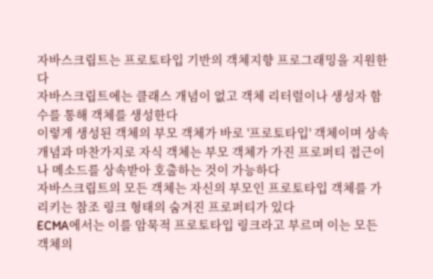자바스크립트는 프로토타입 기반의 객체지향 프로그래밍을 지원한다
자바스크립트에는 클래스 개념이 없고 객체 리터럴이나 생성자 함수를 통해 객체를 생성한다
이렇게 생성된 객체의 부모 객체가 바로 '프로토타입' 객체이며 상속 개념과 마찬가지로 자식 객체는 부모 객체가 가진 프로퍼티 접근이나 메소드를 상속받아 호출하는 것이 가능하다
자바스크립트의 모든 객체는 자신의 부모인 프로토타입 객체를 가리키는 참조 링크 형태의 숨겨진 프로퍼티가 있다
ECMA에서는 이를 암묵적 프로토타입 링크라고 부르며 이는 모든 객체의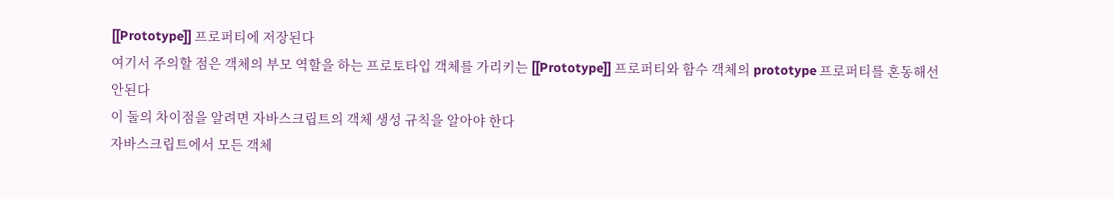[[Prototype]] 프로퍼티에 저장된다
여기서 주의할 점은 객체의 부모 역할을 하는 프로토타입 객체를 가리키는 [[Prototype]] 프로퍼티와 함수 객체의 prototype 프로퍼티를 혼동해선 안된다
이 둘의 차이점을 알려면 자바스크립트의 객체 생성 규칙을 알아야 한다
자바스크립트에서 모든 객체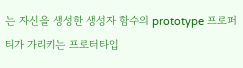는 자신을 생성한 생성자 함수의 prototype 프로퍼티가 가리키는 프로터타입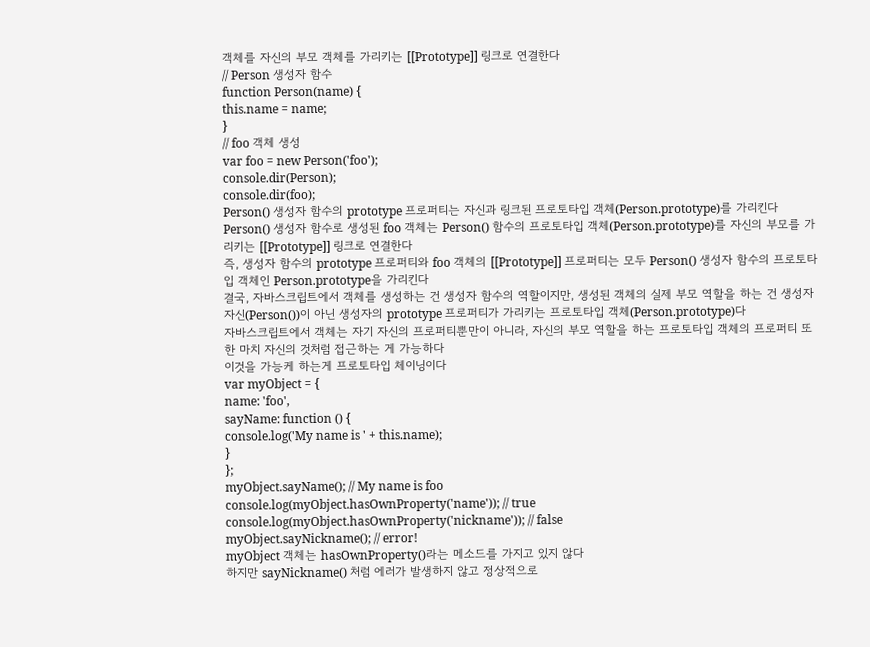객체를 자신의 부모 객체를 가리키는 [[Prototype]] 링크로 연결한다
// Person 생성자 함수
function Person(name) {
this.name = name;
}
// foo 객체 생성
var foo = new Person('foo');
console.dir(Person);
console.dir(foo);
Person() 생성자 함수의 prototype 프로퍼티는 자신과 링크된 프로토타입 객체(Person.prototype)를 가리킨다
Person() 생성자 함수로 생성된 foo 객체는 Person() 함수의 프로토타입 객체(Person.prototype)를 자신의 부모를 가리키는 [[Prototype]] 링크로 연결한다
즉, 생성자 함수의 prototype 프로퍼티와 foo 객체의 [[Prototype]] 프로퍼티는 모두 Person() 생성자 함수의 프로토타입 객체인 Person.prototype을 가리킨다
결국, 자바스크립트에서 객체를 생성하는 건 생성자 함수의 역할이지만, 생성된 객체의 실제 부모 역할을 하는 건 생성자 자신(Person())이 아닌 생성자의 prototype 프로퍼티가 가리키는 프로토타입 객체(Person.prototype)다
자바스크립트에서 객체는 자기 자신의 프로퍼티뿐만이 아니라, 자신의 부모 역할을 하는 프로토타입 객체의 프로퍼티 또한 마치 자신의 것처럼 접근하는 게 가능하다
이것을 가능케 하는게 프로토타입 체이닝이다
var myObject = {
name: 'foo',
sayName: function () {
console.log('My name is ' + this.name);
}
};
myObject.sayName(); // My name is foo
console.log(myObject.hasOwnProperty('name')); // true
console.log(myObject.hasOwnProperty('nickname')); // false
myObject.sayNickname(); // error!
myObject 객체는 hasOwnProperty()라는 메소드를 가지고 있지 않다
하지만 sayNickname() 처럼 에러가 발생하지 않고 정상적으로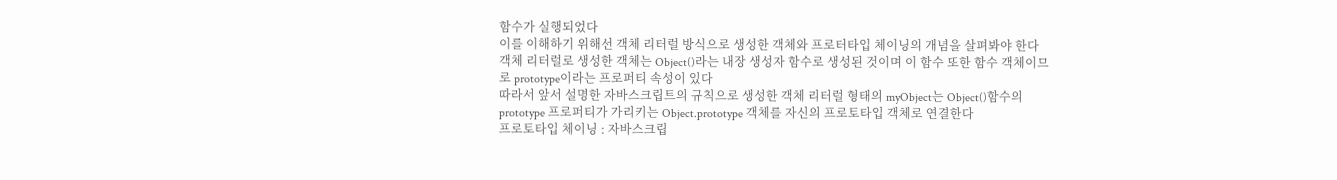함수가 실행되었다
이를 이해하기 위해선 객체 리터럴 방식으로 생성한 객체와 프로터타입 체이닝의 개념을 살펴봐야 한다
객체 리터럴로 생성한 객체는 Object()라는 내장 생성자 함수로 생성된 것이며 이 함수 또한 함수 객체이므로 prototype이라는 프로퍼티 속성이 있다
따라서 앞서 설명한 자바스크립트의 규칙으로 생성한 객체 리터럴 형태의 myObject는 Object()함수의 prototype 프로퍼티가 가리키는 Object.prototype 객체를 자신의 프로토타입 객체로 연결한다
프로토타입 체이닝 : 자바스크립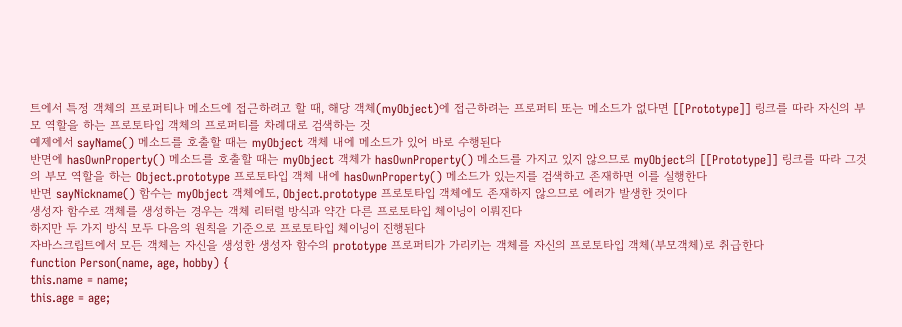트에서 특정 객체의 프로퍼티나 메소드에 접근하려고 할 때, 해당 객체(myObject)에 접근하려는 프로퍼티 또는 메소드가 없다면 [[Prototype]] 링크를 따라 자신의 부모 역할을 하는 프로토타입 객체의 프로퍼티를 차례대로 검색하는 것
예제에서 sayName() 메소드를 호출할 때는 myObject 객체 내에 메소드가 있어 바로 수행된다
반면에 hasOwnProperty() 메소드를 호출할 때는 myObject 객체가 hasOwnProperty() 메소드를 가지고 있지 않으므로 myObject의 [[Prototype]] 링크를 따라 그것의 부모 역할을 하는 Object.prototype 프로토타입 객체 내에 hasOwnProperty() 메소드가 있는지를 검색하고 존재하면 이를 실행한다
반면 sayNickname() 함수는 myObject 객체에도, Object.prototype 프로토타입 객체에도 존재하지 않으므로 에러가 발생한 것이다
생성자 함수로 객체를 생성하는 경우는 객체 리터럴 방식과 약간 다른 프로토타입 체이닝이 이뤄진다
하지만 두 가지 방식 모두 다음의 원칙을 기준으로 프로토타입 체이닝이 진행된다
자바스크립트에서 모든 객체는 자신을 생성한 생성자 함수의 prototype 프로퍼티가 가리키는 객체를 자신의 프로토타입 객체(부모객체)로 취급한다
function Person(name, age, hobby) {
this.name = name;
this.age = age;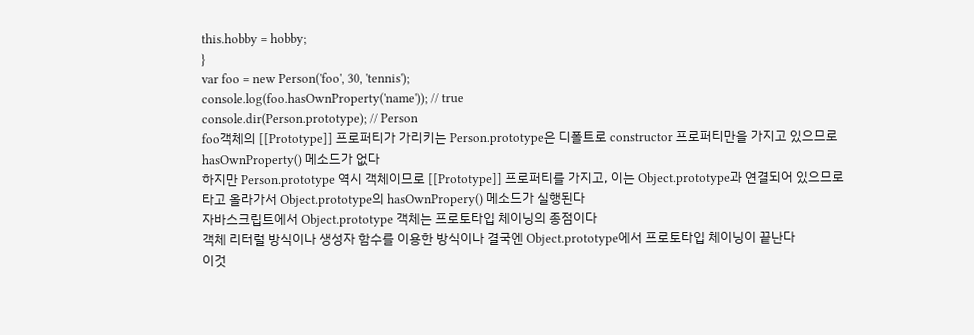this.hobby = hobby;
}
var foo = new Person('foo', 30, 'tennis');
console.log(foo.hasOwnProperty('name')); // true
console.dir(Person.prototype); // Person
foo객체의 [[Prototype]] 프로퍼티가 가리키는 Person.prototype은 디폴트로 constructor 프로퍼티만을 가지고 있으므로 hasOwnProperty() 메소드가 없다
하지만 Person.prototype 역시 객체이므로 [[Prototype]] 프로퍼티를 가지고, 이는 Object.prototype과 연결되어 있으므로 타고 올라가서 Object.prototype의 hasOwnPropery() 메소드가 실행된다
자바스크립트에서 Object.prototype 객체는 프로토타입 체이닝의 종점이다
객체 리터럴 방식이나 생성자 함수를 이용한 방식이나 결국엔 Object.prototype에서 프로토타입 체이닝이 끝난다
이것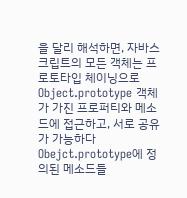을 달리 해석하면, 자바스크립트의 모든 객체는 프로토타입 체이닝으로 Object.prototype 객체가 가진 프로퍼티와 메소드에 접근하고, 서로 공유가 가능하다
Obejct.prototype에 정의된 메소드들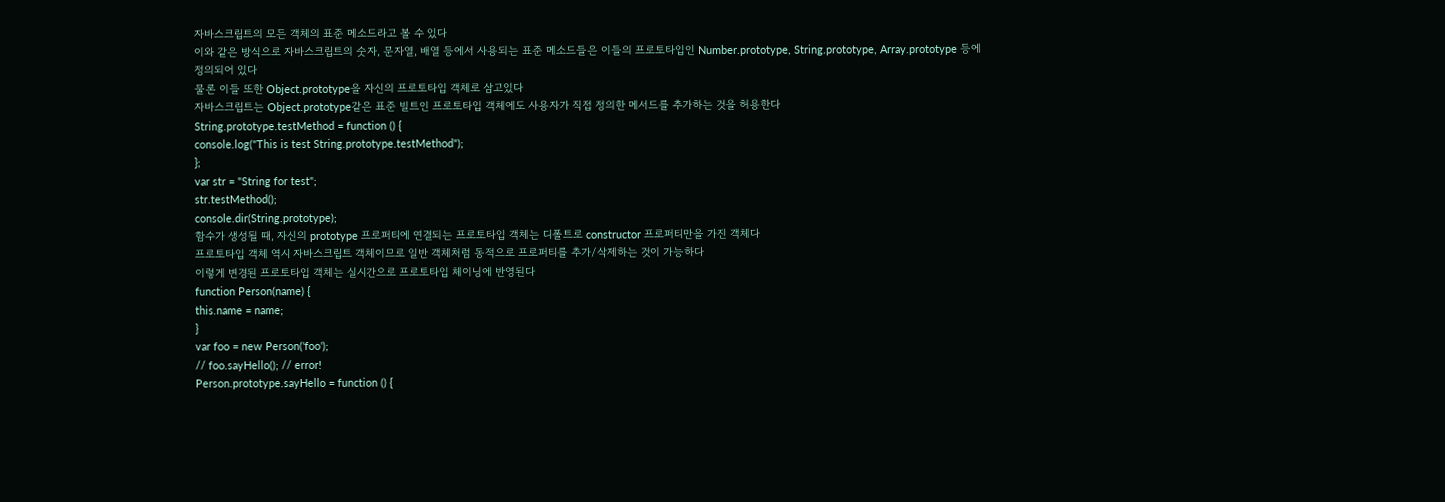자바스크립트의 모든 객체의 표준 메소드라고 볼 수 있다
이와 같은 방식으로 자바스크립트의 숫자, 문자열, 배열 등에서 사용되는 표준 메소드들은 이들의 프로토타입인 Number.prototype, String.prototype, Array.prototype 등에 정의되어 있다
물론 이들 또한 Object.prototype을 자신의 프로토타입 객체로 삼고있다
자바스크립트는 Object.prototype같은 표준 빌트인 프로토타입 객체에도 사용자가 직접 정의한 메서드를 추가하는 것을 허용한다
String.prototype.testMethod = function () {
console.log("This is test String.prototype.testMethod");
};
var str = "String for test";
str.testMethod();
console.dir(String.prototype);
함수가 생성될 때, 자신의 prototype 프로퍼티에 연결되는 프로토타입 객체는 디폴트로 constructor 프로퍼티만을 가진 객체다
프로토타입 객체 역시 자바스크립트 객체이므로 일반 객체처럼 동적으로 프로퍼티를 추가/삭제하는 것이 가능하다
이렇게 변경된 프로토타입 객체는 실시간으로 프로토타입 체이닝에 반영된다
function Person(name) {
this.name = name;
}
var foo = new Person('foo');
// foo.sayHello(); // error!
Person.prototype.sayHello = function () {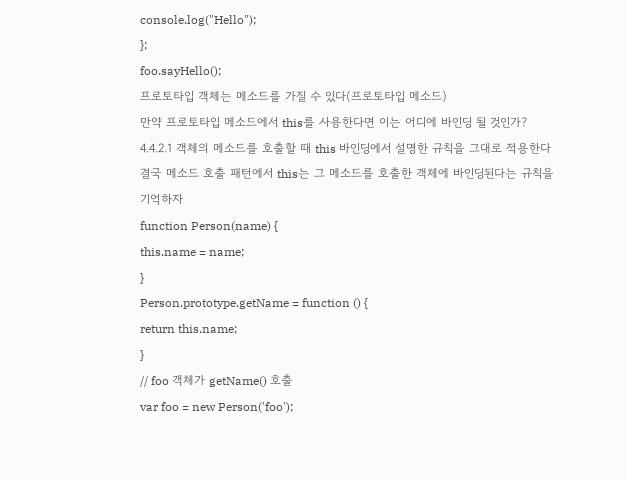console.log("Hello");
};
foo.sayHello();
프로토타입 객체는 메소드를 가질 수 있다(프로토타입 메소드)
만약 프로토타입 메소드에서 this를 사용한다면 이는 어디에 바인딩 될 것인가?
4.4.2.1 객체의 메소드를 호출할 때 this 바인딩에서 설명한 규칙을 그대로 적용한다
결국 메소드 호출 패턴에서 this는 그 메소드를 호출한 객체에 바인딩된다는 규칙을 기억하자
function Person(name) {
this.name = name;
}
Person.prototype.getName = function () {
return this.name;
}
// foo 객체가 getName() 호출
var foo = new Person('foo');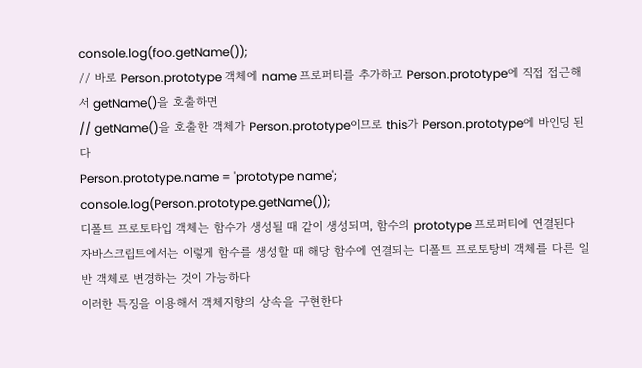console.log(foo.getName());
// 바로 Person.prototype 객체에 name 프로퍼티를 추가하고 Person.prototype에 직접 접근해서 getName()을 호출하면
// getName()을 호출한 객체가 Person.prototype이므로 this가 Person.prototype에 바인딩 된다
Person.prototype.name = 'prototype name';
console.log(Person.prototype.getName());
디폴트 프로토타입 객체는 함수가 생성될 때 같이 생성되며, 함수의 prototype 프로퍼티에 연결된다
자바스크립트에서는 이렇게 함수를 생성할 때 해당 함수에 연결되는 디폴트 프로토탕비 객체를 다른 일반 객체로 변경하는 것이 가능하다
이러한 특징을 이용해서 객체지향의 상속을 구현한다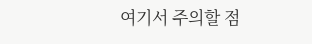여기서 주의할 점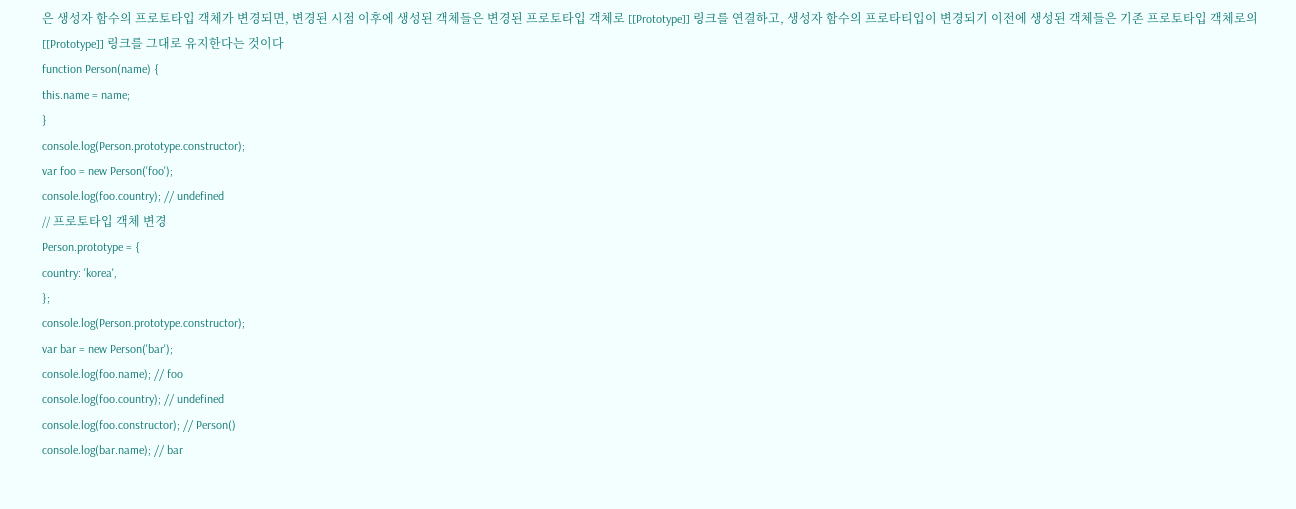은 생성자 함수의 프로토타입 객체가 변경되면, 변경된 시점 이후에 생성된 객체들은 변경된 프로토타입 객체로 [[Prototype]] 링크를 연결하고, 생성자 함수의 프로타티입이 변경되기 이전에 생성된 객체들은 기존 프로토타입 객체로의 [[Prototype]] 링크를 그대로 유지한다는 것이다
function Person(name) {
this.name = name;
}
console.log(Person.prototype.constructor);
var foo = new Person('foo');
console.log(foo.country); // undefined
// 프로토타입 객체 변경
Person.prototype = {
country: 'korea',
};
console.log(Person.prototype.constructor);
var bar = new Person('bar');
console.log(foo.name); // foo
console.log(foo.country); // undefined
console.log(foo.constructor); // Person()
console.log(bar.name); // bar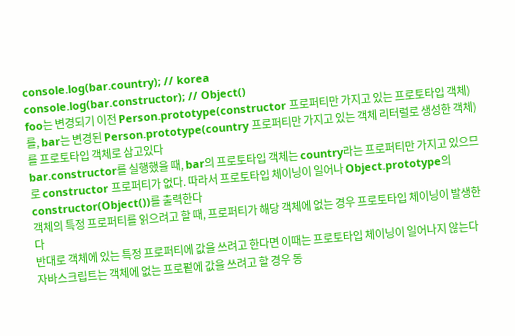console.log(bar.country); // korea
console.log(bar.constructor); // Object()
foo는 변경되기 이전 Person.prototype(constructor 프로퍼티만 가지고 있는 프로토타입 객체)를, bar는 변경된 Person.prototype(country 프로퍼티만 가지고 있는 객체 리터럴로 생성한 객체)를 프로토타입 객체로 삼고있다
bar.constructor를 실행했을 때, bar의 프로토타입 객체는 country라는 프로퍼티만 가지고 있으므로 constructor 프로퍼티가 없다. 따라서 프로토타입 체이닝이 일어나 Object.prototype의 constructor(Object())를 출력한다
객체의 특정 프로퍼티를 읽으려고 할 때, 프로퍼티가 해당 객체에 없는 경우 프로토타입 체이닝이 발생한다
반대로 객체에 있는 특정 프로퍼티에 값을 쓰려고 한다면 이때는 프로토타입 체이닝이 일어나지 않는다
자바스크립트는 객체에 없는 프로펕에 값을 쓰려고 할 경우 동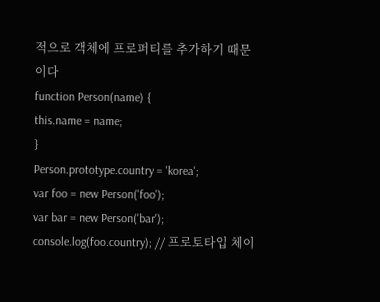적으로 객체에 프로퍼티를 추가하기 때문이다
function Person(name) {
this.name = name;
}
Person.prototype.country = 'korea';
var foo = new Person('foo');
var bar = new Person('bar');
console.log(foo.country); // 프로토타입 체이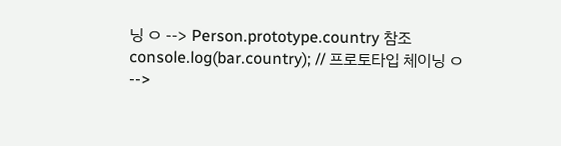닝 ㅇ --> Person.prototype.country 참조
console.log(bar.country); // 프로토타입 체이닝 ㅇ -->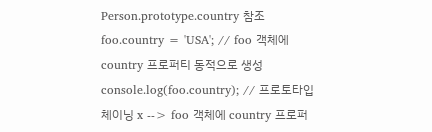Person.prototype.country 참조
foo.country = 'USA'; // foo 객체에 country 프로퍼티 동적으로 생성
console.log(foo.country); // 프로토타입 체이닝 x --> foo 객체에 country 프로퍼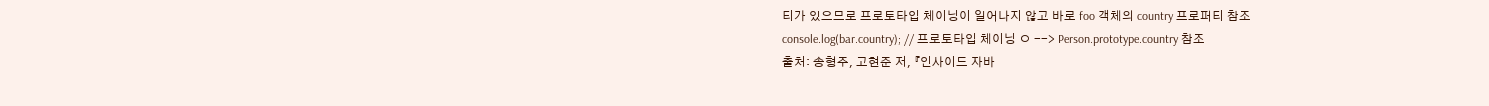티가 있으므로 프로토타입 체이닝이 일어나지 않고 바로 foo 객체의 country 프로퍼티 참조
console.log(bar.country); // 프로토타입 체이닝 ㅇ --> Person.prototype.country 참조
출처: 송형주, 고현준 저, 『인사이드 자바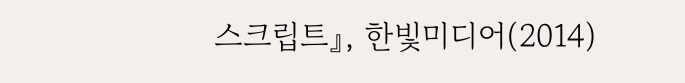스크립트』, 한빛미디어(2014)